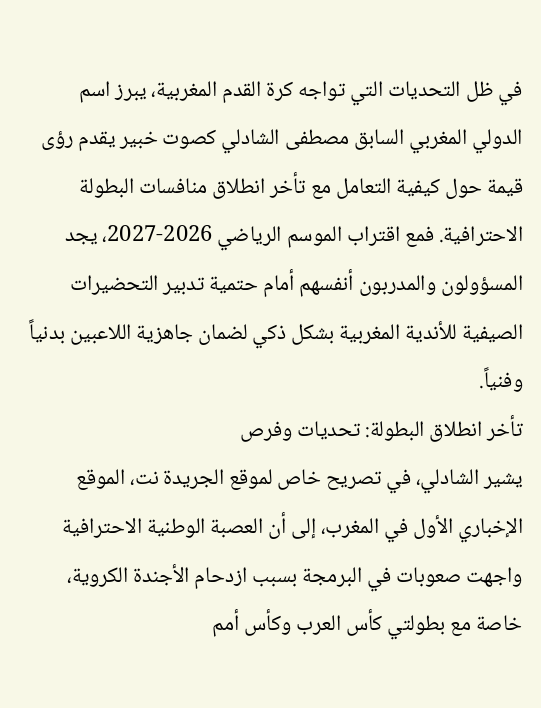في ظل التحديات التي تواجه كرة القدم المغربية، يبرز اسم الدولي المغربي السابق مصطفى الشادلي كصوت خبير يقدم رؤى قيمة حول كيفية التعامل مع تأخر انطلاق منافسات البطولة الاحترافية. فمع اقتراب الموسم الرياضي 2026-2027، يجد المسؤولون والمدربون أنفسهم أمام حتمية تدبير التحضيرات الصيفية للأندية المغربية بشكل ذكي لضمان جاهزية اللاعبين بدنياً وفنياً.
تأخر انطلاق البطولة: تحديات وفرص
يشير الشادلي، في تصريح خاص لموقع الجريدة نت، الموقع الإخباري الأول في المغرب، إلى أن العصبة الوطنية الاحترافية واجهت صعوبات في البرمجة بسبب ازدحام الأجندة الكروية، خاصة مع بطولتي كأس العرب وكأس أمم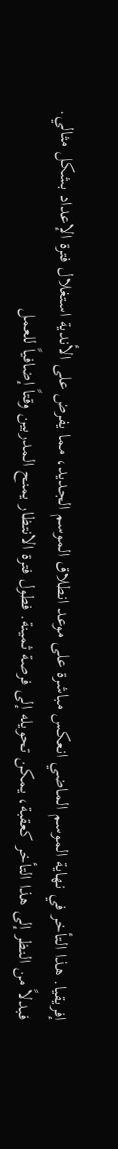إفريقيا. هذا التأخر في نهاية الموسم الماضي انعكس مباشرة على موعد انطلاق الموسم الجديد، مما يفرض على الأندية استغلال فترة الإعداد بشكل مثالي.
فبدلاً من النظر إلى هذا التأخر كعقبة، يمكن تحويله إلى فرصة ثمينة. فطول فترة الانتظار يمنح المدربين وقتاً إضافياً للعمل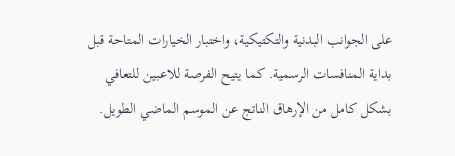على الجوانب البدنية والتكتيكية، واختبار الخيارات المتاحة قبل بداية المنافسات الرسمية. كما يتيح الفرصة للاعبين للتعافي بشكل كامل من الإرهاق الناتج عن الموسم الماضي الطويل.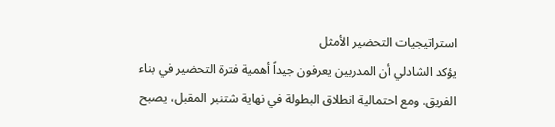استراتيجيات التحضير الأمثل
يؤكد الشادلي أن المدربين يعرفون جيداً أهمية فترة التحضير في بناء الفريق. ومع احتمالية انطلاق البطولة في نهاية شتنبر المقبل، يصبح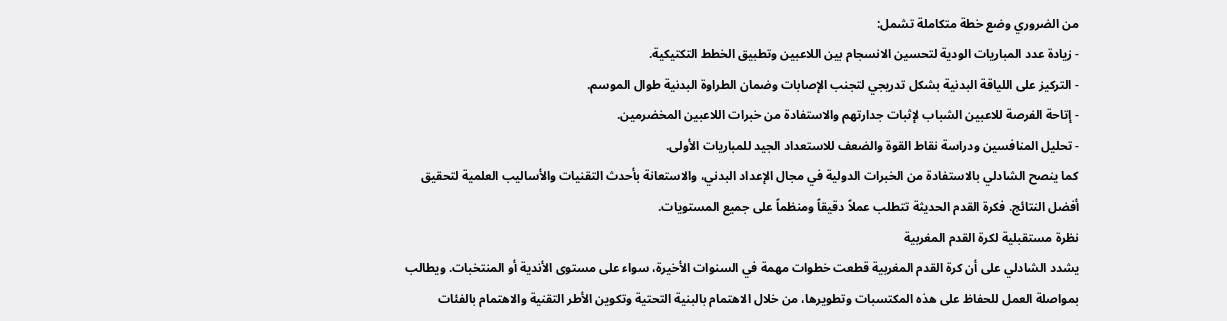من الضروري وضع خطة متكاملة تشمل:
- زيادة عدد المباريات الودية لتحسين الانسجام بين اللاعبين وتطبيق الخطط التكتيكية.
- التركيز على اللياقة البدنية بشكل تدريجي لتجنب الإصابات وضمان الطراوة البدنية طوال الموسم.
- إتاحة الفرصة للاعبين الشباب لإثبات جدارتهم والاستفادة من خبرات اللاعبين المخضرمين.
- تحليل المنافسين ودراسة نقاط القوة والضعف للاستعداد الجيد للمباريات الأولى.
كما ينصح الشادلي بالاستفادة من الخبرات الدولية في مجال الإعداد البدني، والاستعانة بأحدث التقنيات والأساليب العلمية لتحقيق أفضل النتائج. فكرة القدم الحديثة تتطلب عملاً دقيقاً ومنظماً على جميع المستويات.
نظرة مستقبلية لكرة القدم المغربية
يشدد الشادلي على أن كرة القدم المغربية قطعت خطوات مهمة في السنوات الأخيرة، سواء على مستوى الأندية أو المنتخبات. ويطالب بمواصلة العمل للحفاظ على هذه المكتسبات وتطويرها، من خلال الاهتمام بالبنية التحتية وتكوين الأطر التقنية والاهتمام بالفئات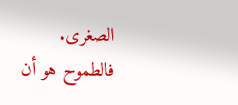الصغرى.
فالطموح هو أن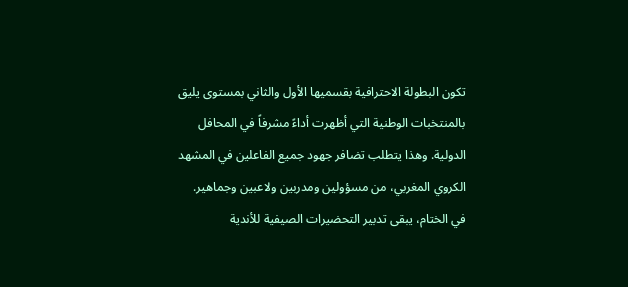تكون البطولة الاحترافية بقسميها الأول والثاني بمستوى يليق بالمنتخبات الوطنية التي أظهرت أداءً مشرفاً في المحافل الدولية. وهذا يتطلب تضافر جهود جميع الفاعلين في المشهد الكروي المغربي، من مسؤولين ومدربين ولاعبين وجماهير.
في الختام، يبقى تدبير التحضيرات الصيفية للأندية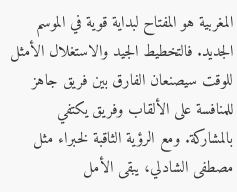المغربية هو المفتاح لبداية قوية في الموسم الجديد. فالتخطيط الجيد والاستغلال الأمثل للوقت سيصنعان الفارق بين فريق جاهز للمنافسة على الألقاب وفريق يكتفي بالمشاركة. ومع الرؤية الثاقبة لخبراء مثل مصطفى الشادلي، يبقى الأمل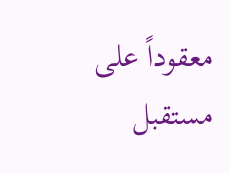معقوداً على مستقبل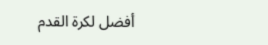أفضل لكرة القدم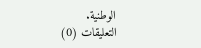الوطنية.
التعليقات (0)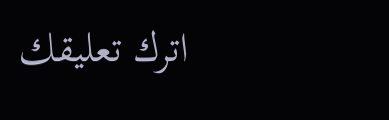اترك تعليقك